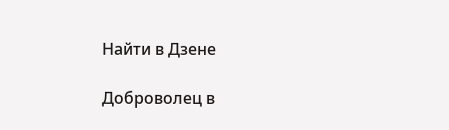Найти в Дзене

Доброволец в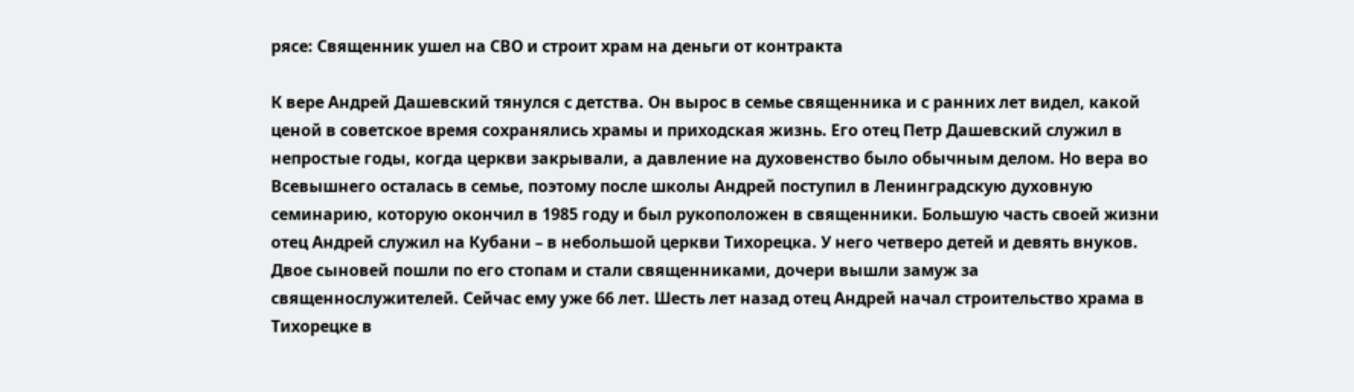рясе: Священник ушел на СВО и строит храм на деньги от контракта

К вере Андрей Дашевский тянулся с детства. Он вырос в семье священника и с ранних лет видел, какой ценой в советское время сохранялись храмы и приходская жизнь. Его отец Петр Дашевский служил в непростые годы, когда церкви закрывали, а давление на духовенство было обычным делом. Но вера во Всевышнего осталась в семье, поэтому после школы Андрей поступил в Ленинградскую духовную семинарию, которую окончил в 1985 году и был рукоположен в священники. Большую часть своей жизни отец Андрей служил на Кубани – в небольшой церкви Тихорецка. У него четверо детей и девять внуков. Двое сыновей пошли по его стопам и стали священниками, дочери вышли замуж за священнослужителей. Сейчас ему уже 66 лет. Шесть лет назад отец Андрей начал строительство храма в Тихорецке в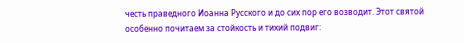честь праведного Иоанна Русского и до сих пор его возводит. Этот святой особенно почитаем за стойкость и тихий подвиг: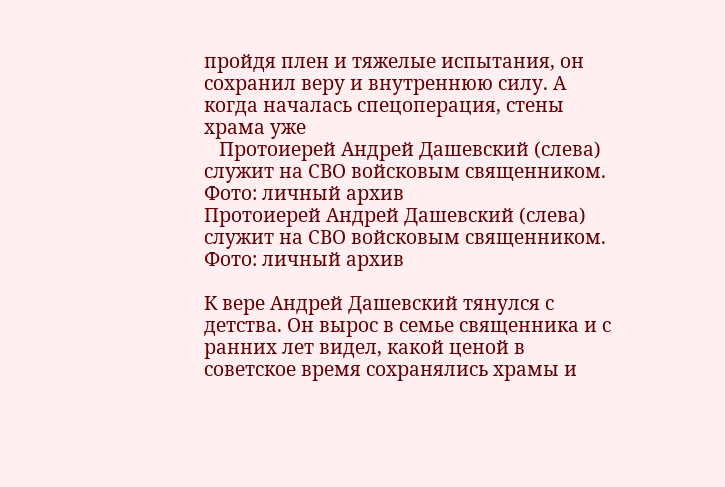пройдя плен и тяжелые испытания, он сохранил веру и внутреннюю силу. А когда началась спецоперация, стены храма уже
   Протоиерей Андрей Дашевский (слева) служит на СВО войсковым священником. Фото: личный архив
Протоиерей Андрей Дашевский (слева) служит на СВО войсковым священником. Фото: личный архив

К вере Андрей Дашевский тянулся с детства. Он вырос в семье священника и с ранних лет видел, какой ценой в советское время сохранялись храмы и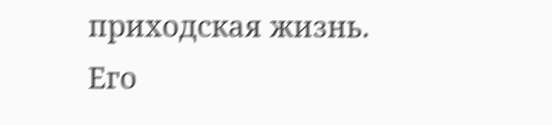приходская жизнь. Его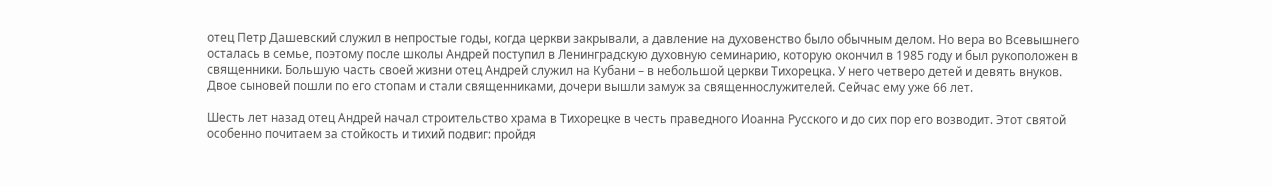отец Петр Дашевский служил в непростые годы, когда церкви закрывали, а давление на духовенство было обычным делом. Но вера во Всевышнего осталась в семье, поэтому после школы Андрей поступил в Ленинградскую духовную семинарию, которую окончил в 1985 году и был рукоположен в священники. Большую часть своей жизни отец Андрей служил на Кубани – в небольшой церкви Тихорецка. У него четверо детей и девять внуков. Двое сыновей пошли по его стопам и стали священниками, дочери вышли замуж за священнослужителей. Сейчас ему уже 66 лет.

Шесть лет назад отец Андрей начал строительство храма в Тихорецке в честь праведного Иоанна Русского и до сих пор его возводит. Этот святой особенно почитаем за стойкость и тихий подвиг: пройдя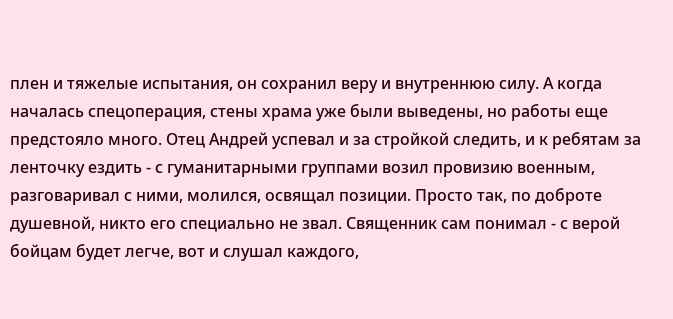плен и тяжелые испытания, он сохранил веру и внутреннюю силу. А когда началась спецоперация, стены храма уже были выведены, но работы еще предстояло много. Отец Андрей успевал и за стройкой следить, и к ребятам за ленточку ездить - с гуманитарными группами возил провизию военным, разговаривал с ними, молился, освящал позиции. Просто так, по доброте душевной, никто его специально не звал. Священник сам понимал - с верой бойцам будет легче, вот и слушал каждого,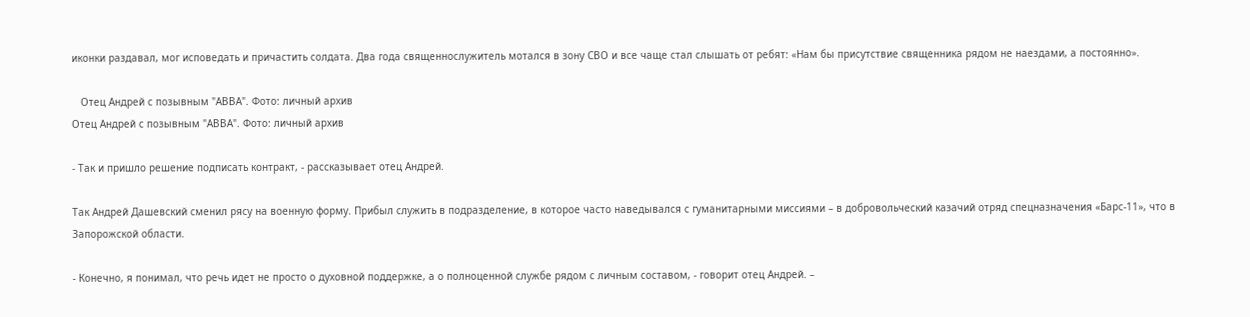иконки раздавал, мог исповедать и причастить солдата. Два года священнослужитель мотался в зону СВО и все чаще стал слышать от ребят: «Нам бы присутствие священника рядом не наездами, а постоянно».

   Отец Андрей с позывным "АВВА". Фото: личный архив
Отец Андрей с позывным "АВВА". Фото: личный архив

- Так и пришло решение подписать контракт, - рассказывает отец Андрей.

Так Андрей Дашевский сменил рясу на военную форму. Прибыл служить в подразделение, в которое часто наведывался с гуманитарными миссиями – в добровольческий казачий отряд спецназначения «Барс-11», что в Запорожской области.

- Конечно, я понимал, что речь идет не просто о духовной поддержке, а о полноценной службе рядом с личным составом, - говорит отец Андрей. –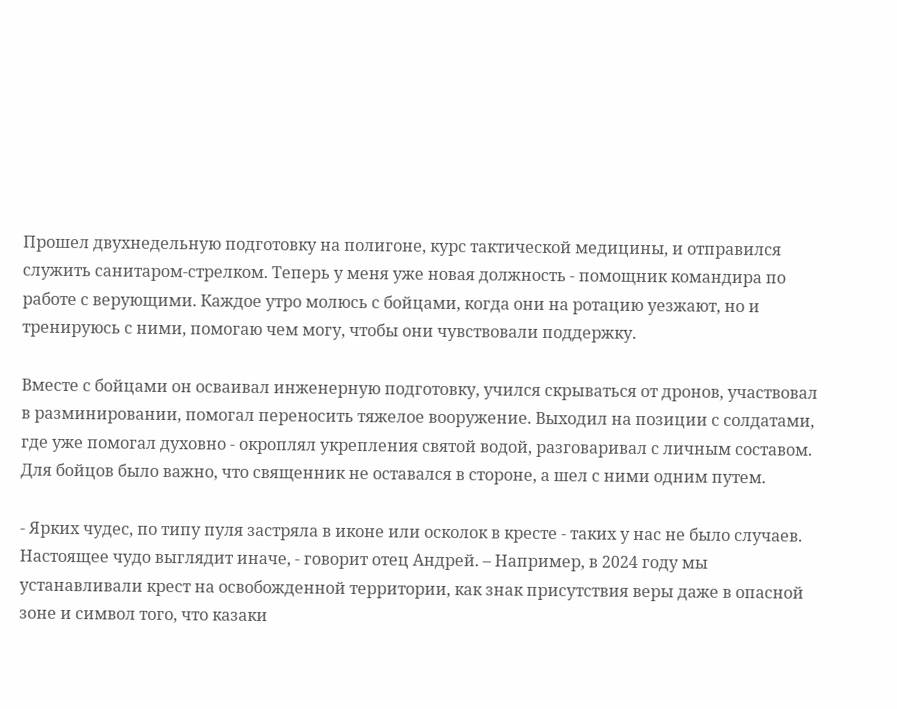Прошел двухнедельную подготовку на полигоне, курс тактической медицины, и отправился служить санитаром-стрелком. Теперь у меня уже новая должность - помощник командира по работе с верующими. Каждое утро молюсь с бойцами, когда они на ротацию уезжают, но и тренируюсь с ними, помогаю чем могу, чтобы они чувствовали поддержку.

Вместе с бойцами он осваивал инженерную подготовку, учился скрываться от дронов, участвовал в разминировании, помогал переносить тяжелое вооружение. Выходил на позиции с солдатами, где уже помогал духовно - окроплял укрепления святой водой, разговаривал с личным составом. Для бойцов было важно, что священник не оставался в стороне, а шел с ними одним путем.

- Ярких чудес, по типу пуля застряла в иконе или осколок в кресте - таких у нас не было случаев. Настоящее чудо выглядит иначе, - говорит отец Андрей. – Например, в 2024 году мы устанавливали крест на освобожденной территории, как знак присутствия веры даже в опасной зоне и символ того, что казаки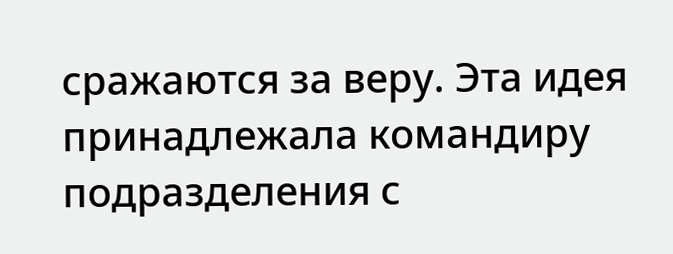сражаются за веру. Эта идея принадлежала командиру подразделения с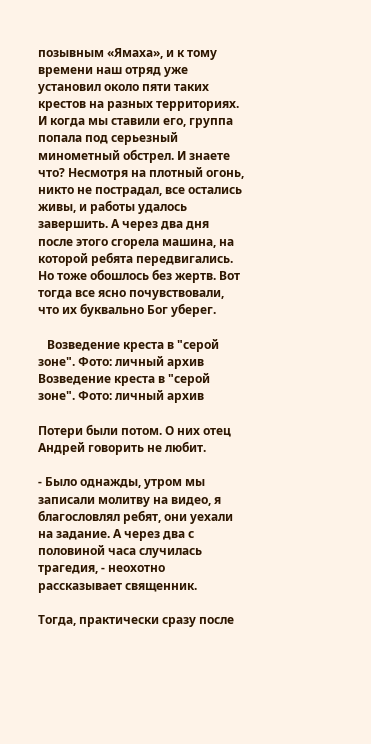позывным «Ямаха», и к тому времени наш отряд уже установил около пяти таких крестов на разных территориях. И когда мы ставили его, группа попала под серьезный минометный обстрел. И знаете что? Несмотря на плотный огонь, никто не пострадал, все остались живы, и работы удалось завершить. А через два дня после этого сгорела машина, на которой ребята передвигались. Но тоже обошлось без жертв. Вот тогда все ясно почувствовали, что их буквально Бог уберег.

   Возведение креста в "серой зоне". Фото: личный архив
Возведение креста в "серой зоне". Фото: личный архив

Потери были потом. О них отец Андрей говорить не любит.

- Было однажды, утром мы записали молитву на видео, я благословлял ребят, они уехали на задание. А через два с половиной часа случилась трагедия, - неохотно рассказывает священник.

Тогда, практически сразу после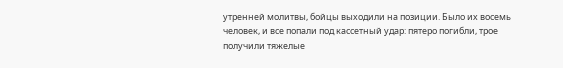утренней молитвы, бойцы выходили на позиции. Было их восемь человек, и все попали под кассетный удар: пятеро погибли, трое получили тяжелые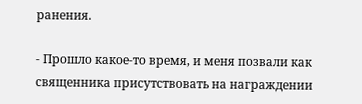ранения.

- Прошло какое-то время, и меня позвали как священника присутствовать на награждении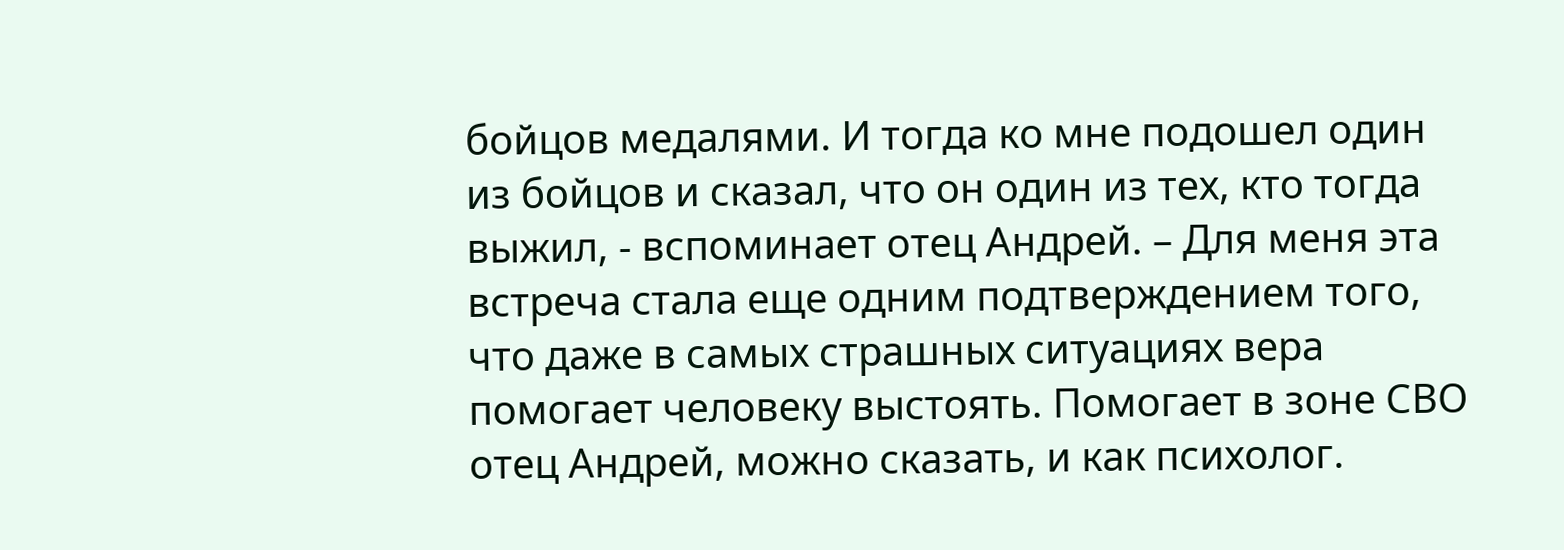бойцов медалями. И тогда ко мне подошел один из бойцов и сказал, что он один из тех, кто тогда выжил, - вспоминает отец Андрей. – Для меня эта встреча стала еще одним подтверждением того, что даже в самых страшных ситуациях вера помогает человеку выстоять. Помогает в зоне СВО отец Андрей, можно сказать, и как психолог.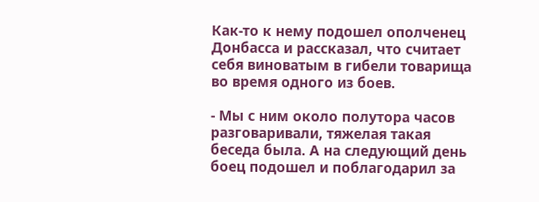Как-то к нему подошел ополченец Донбасса и рассказал, что считает себя виноватым в гибели товарища во время одного из боев.

- Мы с ним около полутора часов разговаривали, тяжелая такая беседа была. А на следующий день боец подошел и поблагодарил за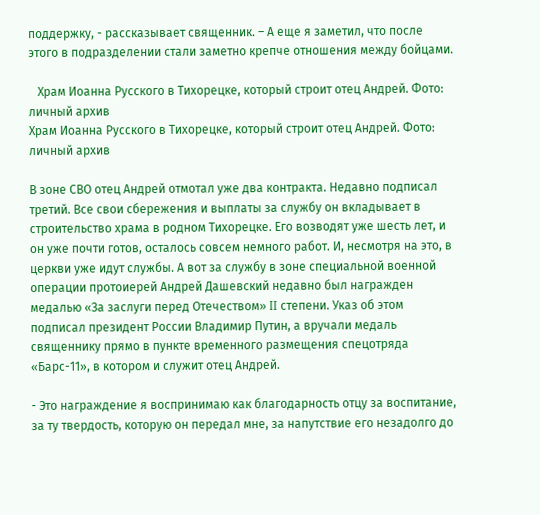поддержку, - рассказывает священник. – А еще я заметил, что после этого в подразделении стали заметно крепче отношения между бойцами.

   Храм Иоанна Русского в Тихорецке, который строит отец Андрей. Фото: личный архив
Храм Иоанна Русского в Тихорецке, который строит отец Андрей. Фото: личный архив

В зоне СВО отец Андрей отмотал уже два контракта. Недавно подписал третий. Все свои сбережения и выплаты за службу он вкладывает в строительство храма в родном Тихорецке. Его возводят уже шесть лет, и он уже почти готов, осталось совсем немного работ. И, несмотря на это, в церкви уже идут службы. А вот за службу в зоне специальной военной операции протоиерей Андрей Дашевский недавно был награжден медалью «За заслуги перед Отечеством» II степени. Указ об этом подписал президент России Владимир Путин, а вручали медаль священнику прямо в пункте временного размещения спецотряда «Барс-11», в котором и служит отец Андрей.

- Это награждение я воспринимаю как благодарность отцу за воспитание, за ту твердость, которую он передал мне, за напутствие его незадолго до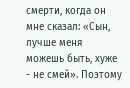смерти, когда он мне сказал: «Сын, лучше меня можешь быть, хуже - не смей». Поэтому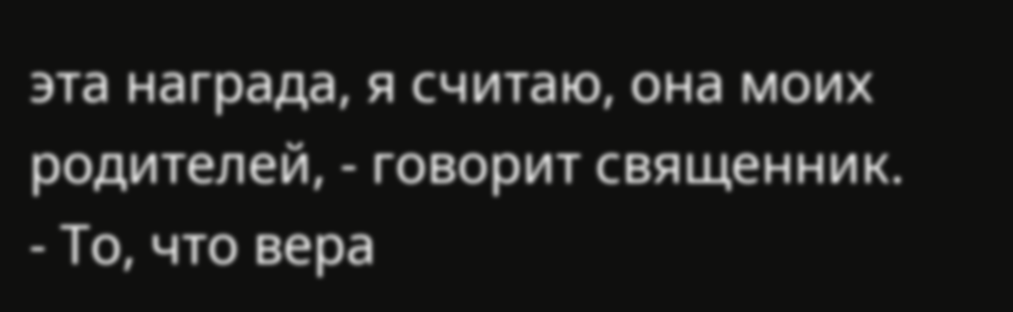эта награда, я считаю, она моих родителей, - говорит священник. - То, что вера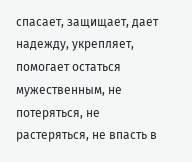спасает, защищает, дает надежду, укрепляет, помогает остаться мужественным, не потеряться, не растеряться, не впасть в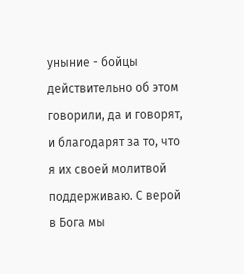уныние - бойцы действительно об этом говорили, да и говорят, и благодарят за то, что я их своей молитвой поддерживаю. С верой в Бога мы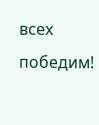всех победим!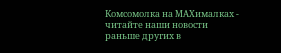Комсомолка на MAXималках - читайте наши новости раньше других в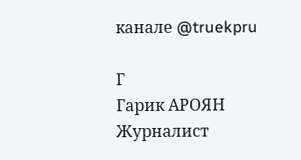канале @truekpru

Г
Гарик АРОЯН
Журналист